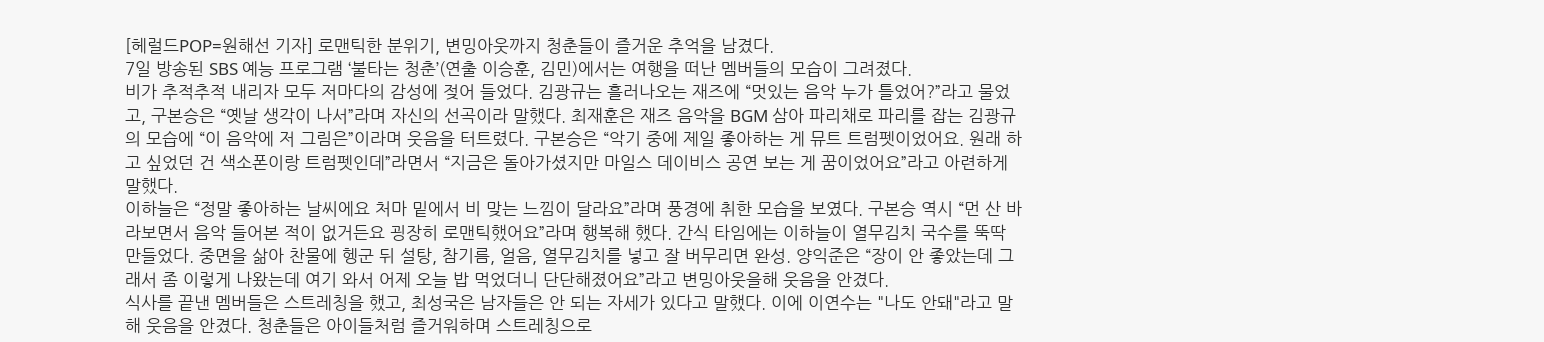[헤럴드POP=원해선 기자] 로맨틱한 분위기, 변밍아웃까지 청춘들이 즐거운 추억을 남겼다.
7일 방송된 SBS 예능 프로그램 ‘불타는 청춘’(연출 이승훈, 김민)에서는 여행을 떠난 멤버들의 모습이 그려졌다.
비가 추적추적 내리자 모두 저마다의 감성에 젖어 들었다. 김광규는 흘러나오는 재즈에 “멋있는 음악 누가 틀었어?”라고 물었고, 구본승은 “옛날 생각이 나서”라며 자신의 선곡이라 말했다. 최재훈은 재즈 음악을 BGM 삼아 파리채로 파리를 잡는 김광규의 모습에 “이 음악에 저 그림은”이라며 웃음을 터트렸다. 구본승은 “악기 중에 제일 좋아하는 게 뮤트 트럼펫이었어요. 원래 하고 싶었던 건 색소폰이랑 트럼펫인데”라면서 “지금은 돌아가셨지만 마일스 데이비스 공연 보는 게 꿈이었어요”라고 아련하게 말했다.
이하늘은 “정말 좋아하는 날씨에요 처마 밑에서 비 맞는 느낌이 달라요”라며 풍경에 취한 모습을 보였다. 구본승 역시 “먼 산 바라보면서 음악 들어본 적이 없거든요 굉장히 로맨틱했어요”라며 행복해 했다. 간식 타임에는 이하늘이 열무김치 국수를 뚝딱 만들었다. 중면을 삶아 찬물에 헹군 뒤 설탕, 참기름, 얼음, 열무김치를 넣고 잘 버무리면 완성. 양익준은 “장이 안 좋았는데 그래서 좀 이렇게 나왔는데 여기 와서 어제 오늘 밥 먹었더니 단단해졌어요”라고 변밍아웃을해 웃음을 안겼다.
식사를 끝낸 멤버들은 스트레칭을 했고, 최성국은 남자들은 안 되는 자세가 있다고 말했다. 이에 이연수는 "나도 안돼"라고 말해 웃음을 안겼다. 청춘들은 아이들처럼 즐거워하며 스트레칭으로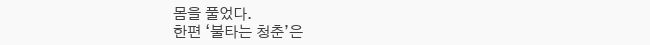몸을 풀었다.
한편 ‘불타는 청춘’은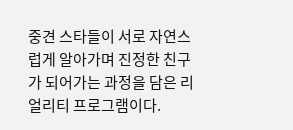중견 스타들이 서로 자연스럽게 알아가며 진정한 친구가 되어가는 과정을 담은 리얼리티 프로그램이다.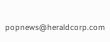popnews@heraldcorp.com